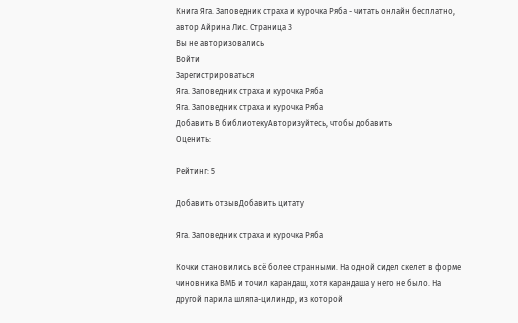Книга Яга. Заповедник страха и курочка Ряба - читать онлайн бесплатно, автор Айрина Лис. Cтраница 3
Вы не авторизовались
Войти
Зарегистрироваться
Яга. Заповедник страха и курочка Ряба
Яга. Заповедник страха и курочка Ряба
Добавить В библиотекуАвторизуйтесь, чтобы добавить
Оценить:

Рейтинг: 5

Добавить отзывДобавить цитату

Яга. Заповедник страха и курочка Ряба

Кочки становились всё более странными. На одной сидел скелет в форме чиновника ВМБ и точил карандаш, хотя карандаша у него не было. На другой парила шляпа-цилиндр, из которой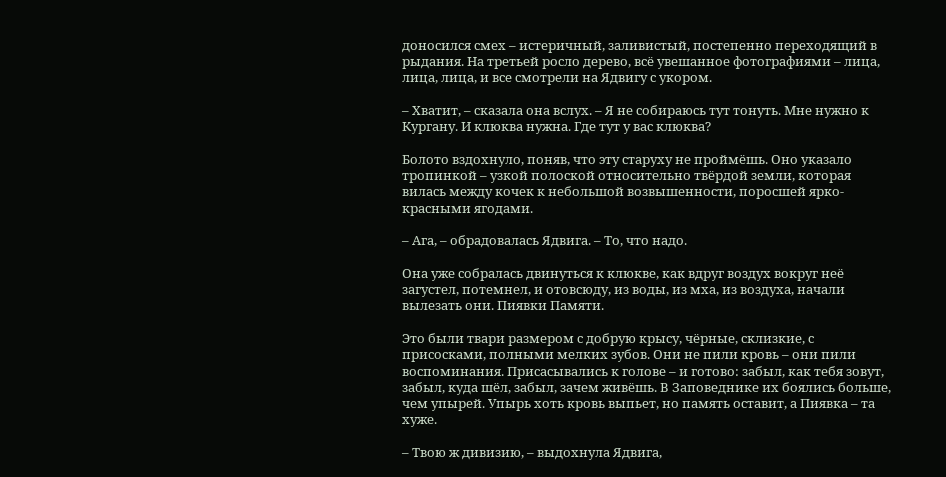доносился смех – истеричный, заливистый, постепенно переходящий в рыдания. На третьей росло дерево, всё увешанное фотографиями – лица, лица, лица, и все смотрели на Ядвигу с укором.

– Хватит, – сказала она вслух. – Я не собираюсь тут тонуть. Мне нужно к Кургану. И клюква нужна. Где тут у вас клюква?

Болото вздохнуло, поняв, что эту старуху не проймёшь. Оно указало тропинкой – узкой полоской относительно твёрдой земли, которая вилась между кочек к небольшой возвышенности, поросшей ярко-красными ягодами.

– Ага, – обрадовалась Ядвига. – То, что надо.

Она уже собралась двинуться к клюкве, как вдруг воздух вокруг неё загустел, потемнел, и отовсюду, из воды, из мха, из воздуха, начали вылезать они. Пиявки Памяти.

Это были твари размером с добрую крысу, чёрные, склизкие, с присосками, полными мелких зубов. Они не пили кровь – они пили воспоминания. Присасывались к голове – и готово: забыл, как тебя зовут, забыл, куда шёл, забыл, зачем живёшь. В Заповеднике их боялись больше, чем упырей. Упырь хоть кровь выпьет, но память оставит, а Пиявка – та хуже.

– Твою ж дивизию, – выдохнула Ядвига,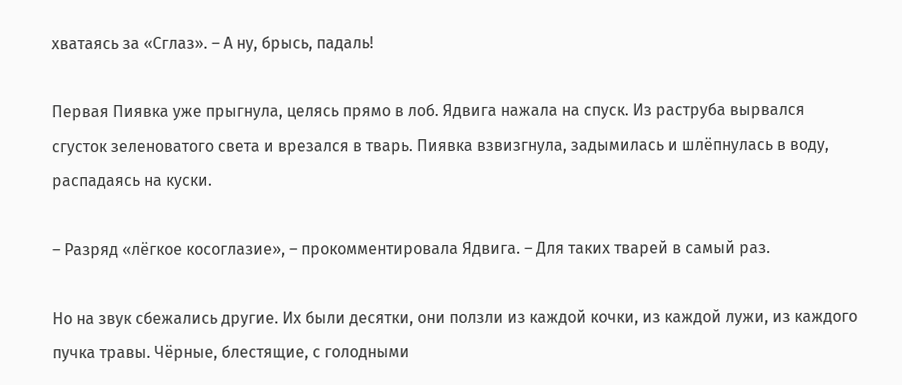хватаясь за «Сглаз». – А ну, брысь, падаль!

Первая Пиявка уже прыгнула, целясь прямо в лоб. Ядвига нажала на спуск. Из раструба вырвался сгусток зеленоватого света и врезался в тварь. Пиявка взвизгнула, задымилась и шлёпнулась в воду, распадаясь на куски.

– Разряд «лёгкое косоглазие», – прокомментировала Ядвига. – Для таких тварей в самый раз.

Но на звук сбежались другие. Их были десятки, они ползли из каждой кочки, из каждой лужи, из каждого пучка травы. Чёрные, блестящие, с голодными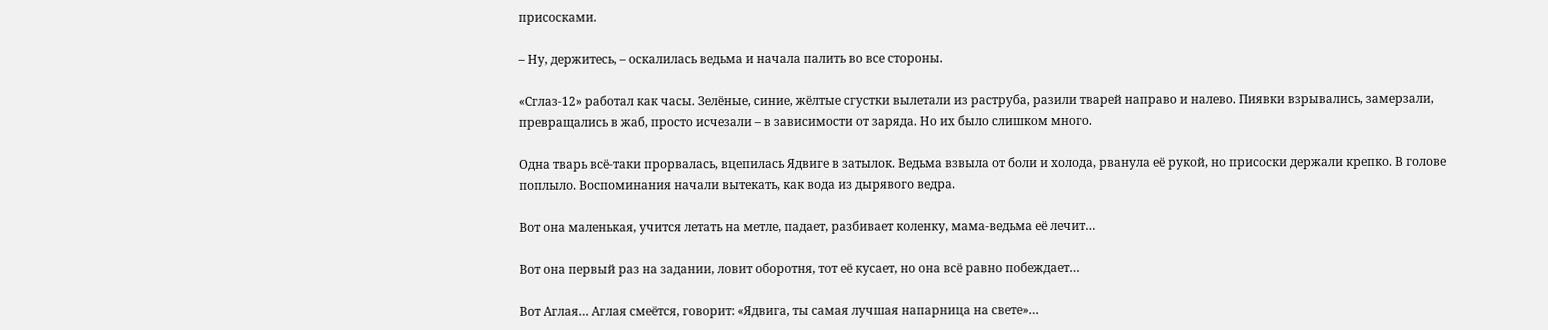присосками.

– Ну, держитесь, – оскалилась ведьма и начала палить во все стороны.

«Сглаз-12» работал как часы. Зелёные, синие, жёлтые сгустки вылетали из раструба, разили тварей направо и налево. Пиявки взрывались, замерзали, превращались в жаб, просто исчезали – в зависимости от заряда. Но их было слишком много.

Одна тварь всё-таки прорвалась, вцепилась Ядвиге в затылок. Ведьма взвыла от боли и холода, рванула её рукой, но присоски держали крепко. В голове поплыло. Воспоминания начали вытекать, как вода из дырявого ведра.

Вот она маленькая, учится летать на метле, падает, разбивает коленку, мама-ведьма её лечит…

Вот она первый раз на задании, ловит оборотня, тот её кусает, но она всё равно побеждает…

Вот Аглая… Аглая смеётся, говорит: «Ядвига, ты самая лучшая напарница на свете»…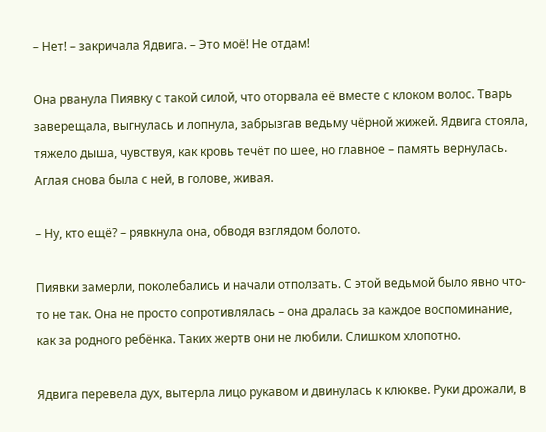– Нет! – закричала Ядвига. – Это моё! Не отдам!

Она рванула Пиявку с такой силой, что оторвала её вместе с клоком волос. Тварь заверещала, выгнулась и лопнула, забрызгав ведьму чёрной жижей. Ядвига стояла, тяжело дыша, чувствуя, как кровь течёт по шее, но главное – память вернулась. Аглая снова была с ней, в голове, живая.

– Ну, кто ещё? – рявкнула она, обводя взглядом болото.

Пиявки замерли, поколебались и начали отползать. С этой ведьмой было явно что-то не так. Она не просто сопротивлялась – она дралась за каждое воспоминание, как за родного ребёнка. Таких жертв они не любили. Слишком хлопотно.

Ядвига перевела дух, вытерла лицо рукавом и двинулась к клюкве. Руки дрожали, в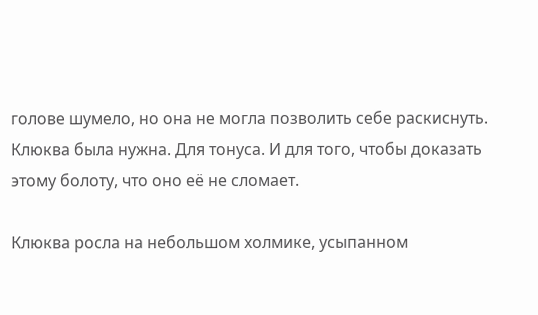голове шумело, но она не могла позволить себе раскиснуть. Клюква была нужна. Для тонуса. И для того, чтобы доказать этому болоту, что оно её не сломает.

Клюква росла на небольшом холмике, усыпанном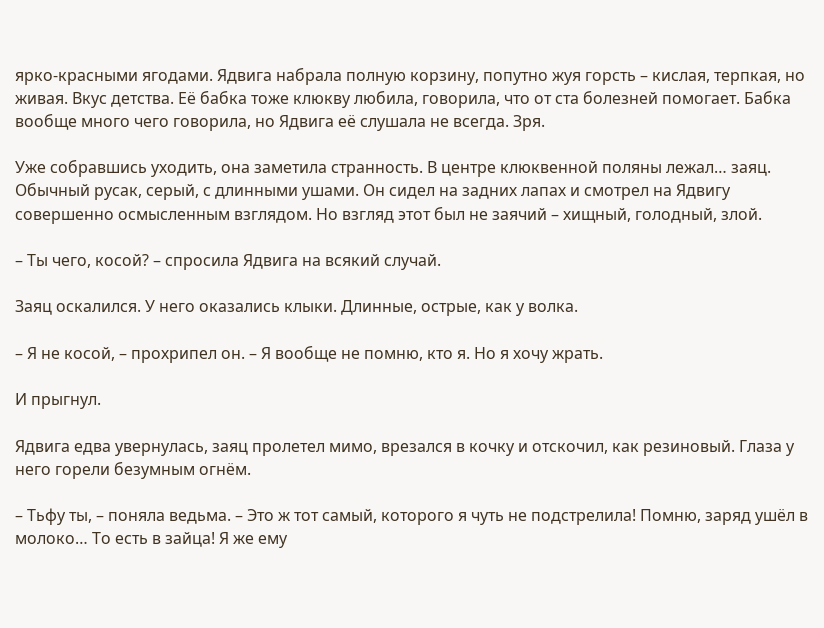ярко-красными ягодами. Ядвига набрала полную корзину, попутно жуя горсть – кислая, терпкая, но живая. Вкус детства. Её бабка тоже клюкву любила, говорила, что от ста болезней помогает. Бабка вообще много чего говорила, но Ядвига её слушала не всегда. Зря.

Уже собравшись уходить, она заметила странность. В центре клюквенной поляны лежал… заяц. Обычный русак, серый, с длинными ушами. Он сидел на задних лапах и смотрел на Ядвигу совершенно осмысленным взглядом. Но взгляд этот был не заячий – хищный, голодный, злой.

– Ты чего, косой? – спросила Ядвига на всякий случай.

Заяц оскалился. У него оказались клыки. Длинные, острые, как у волка.

– Я не косой, – прохрипел он. – Я вообще не помню, кто я. Но я хочу жрать.

И прыгнул.

Ядвига едва увернулась, заяц пролетел мимо, врезался в кочку и отскочил, как резиновый. Глаза у него горели безумным огнём.

– Тьфу ты, – поняла ведьма. – Это ж тот самый, которого я чуть не подстрелила! Помню, заряд ушёл в молоко… То есть в зайца! Я же ему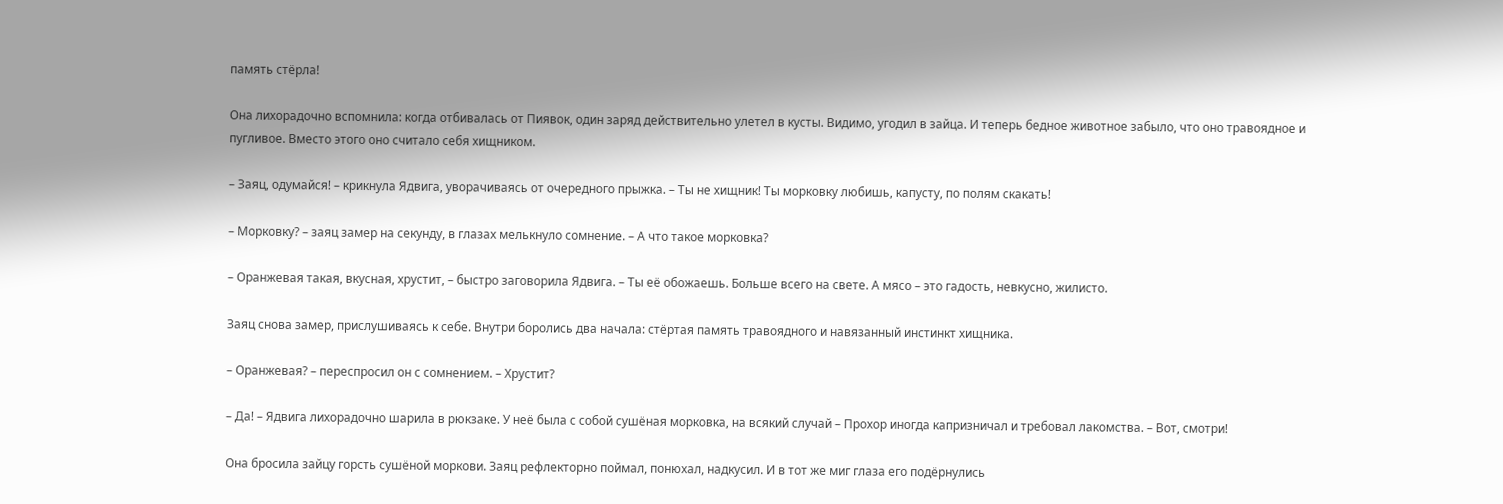память стёрла!

Она лихорадочно вспомнила: когда отбивалась от Пиявок, один заряд действительно улетел в кусты. Видимо, угодил в зайца. И теперь бедное животное забыло, что оно травоядное и пугливое. Вместо этого оно считало себя хищником.

– Заяц, одумайся! – крикнула Ядвига, уворачиваясь от очередного прыжка. – Ты не хищник! Ты морковку любишь, капусту, по полям скакать!

– Морковку? – заяц замер на секунду, в глазах мелькнуло сомнение. – А что такое морковка?

– Оранжевая такая, вкусная, хрустит, – быстро заговорила Ядвига. – Ты её обожаешь. Больше всего на свете. А мясо – это гадость, невкусно, жилисто.

Заяц снова замер, прислушиваясь к себе. Внутри боролись два начала: стёртая память травоядного и навязанный инстинкт хищника.

– Оранжевая? – переспросил он с сомнением. – Хрустит?

– Да! – Ядвига лихорадочно шарила в рюкзаке. У неё была с собой сушёная морковка, на всякий случай – Прохор иногда капризничал и требовал лакомства. – Вот, смотри!

Она бросила зайцу горсть сушёной моркови. Заяц рефлекторно поймал, понюхал, надкусил. И в тот же миг глаза его подёрнулись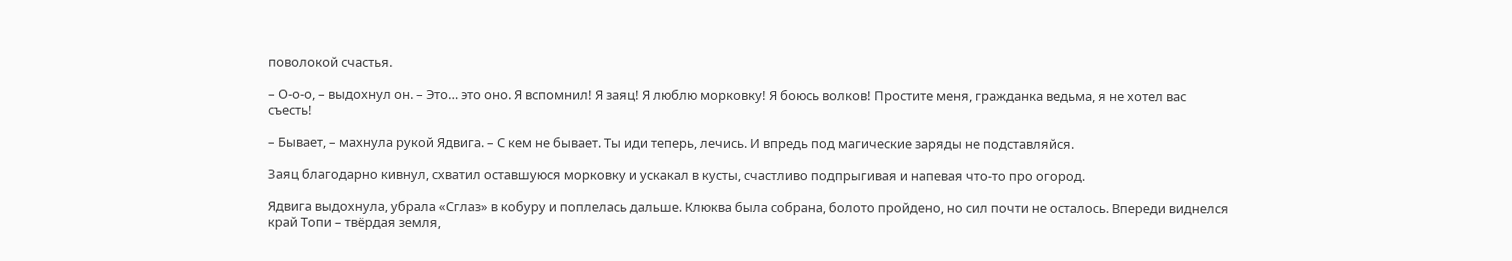поволокой счастья.

– О-о-о, – выдохнул он. – Это… это оно. Я вспомнил! Я заяц! Я люблю морковку! Я боюсь волков! Простите меня, гражданка ведьма, я не хотел вас съесть!

– Бывает, – махнула рукой Ядвига. – С кем не бывает. Ты иди теперь, лечись. И впредь под магические заряды не подставляйся.

Заяц благодарно кивнул, схватил оставшуюся морковку и ускакал в кусты, счастливо подпрыгивая и напевая что-то про огород.

Ядвига выдохнула, убрала «Сглаз» в кобуру и поплелась дальше. Клюква была собрана, болото пройдено, но сил почти не осталось. Впереди виднелся край Топи – твёрдая земля,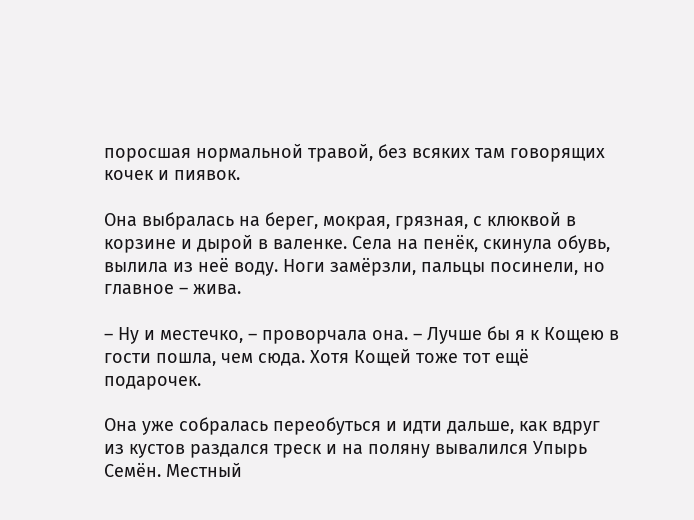поросшая нормальной травой, без всяких там говорящих кочек и пиявок.

Она выбралась на берег, мокрая, грязная, с клюквой в корзине и дырой в валенке. Села на пенёк, скинула обувь, вылила из неё воду. Ноги замёрзли, пальцы посинели, но главное – жива.

– Ну и местечко, – проворчала она. – Лучше бы я к Кощею в гости пошла, чем сюда. Хотя Кощей тоже тот ещё подарочек.

Она уже собралась переобуться и идти дальше, как вдруг из кустов раздался треск и на поляну вывалился Упырь Семён. Местный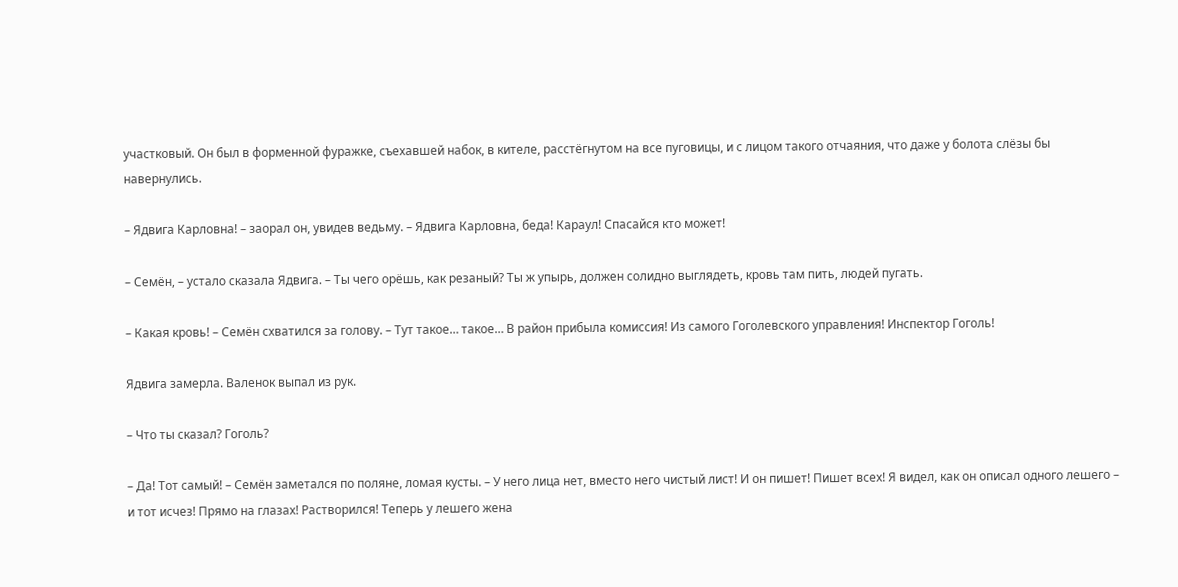участковый. Он был в форменной фуражке, съехавшей набок, в кителе, расстёгнутом на все пуговицы, и с лицом такого отчаяния, что даже у болота слёзы бы навернулись.

– Ядвига Карловна! – заорал он, увидев ведьму. – Ядвига Карловна, беда! Караул! Спасайся кто может!

– Семён, – устало сказала Ядвига. – Ты чего орёшь, как резаный? Ты ж упырь, должен солидно выглядеть, кровь там пить, людей пугать.

– Какая кровь! – Семён схватился за голову. – Тут такое… такое… В район прибыла комиссия! Из самого Гоголевского управления! Инспектор Гоголь!

Ядвига замерла. Валенок выпал из рук.

– Что ты сказал? Гоголь?

– Да! Тот самый! – Семён заметался по поляне, ломая кусты. – У него лица нет, вместо него чистый лист! И он пишет! Пишет всех! Я видел, как он описал одного лешего – и тот исчез! Прямо на глазах! Растворился! Теперь у лешего жена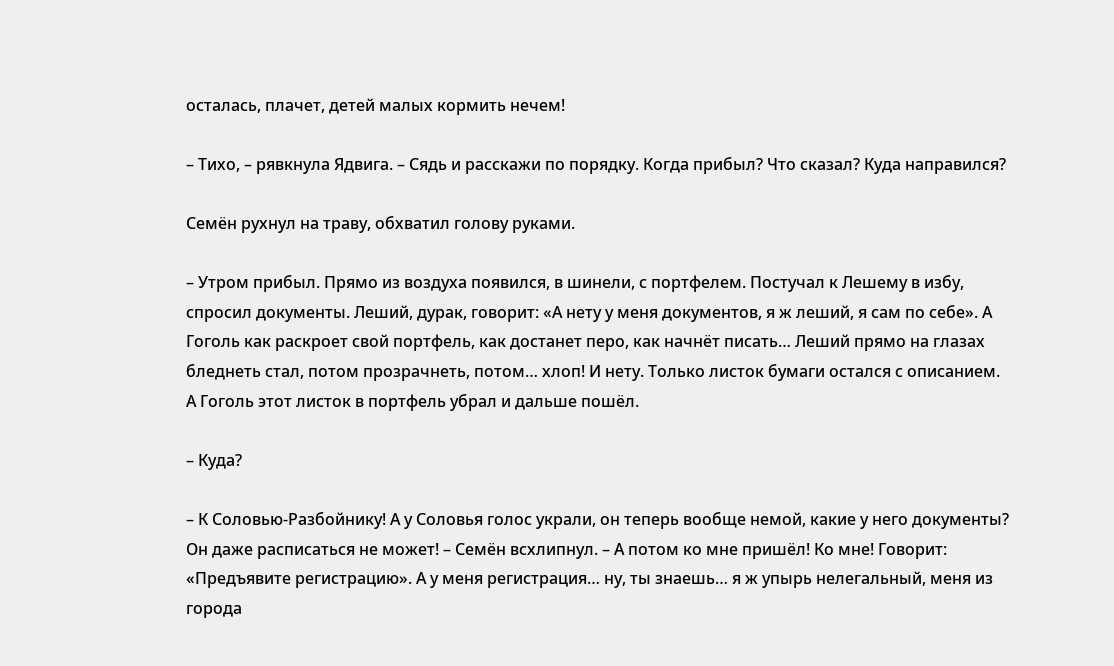осталась, плачет, детей малых кормить нечем!

– Тихо, – рявкнула Ядвига. – Сядь и расскажи по порядку. Когда прибыл? Что сказал? Куда направился?

Семён рухнул на траву, обхватил голову руками.

– Утром прибыл. Прямо из воздуха появился, в шинели, с портфелем. Постучал к Лешему в избу, спросил документы. Леший, дурак, говорит: «А нету у меня документов, я ж леший, я сам по себе». А Гоголь как раскроет свой портфель, как достанет перо, как начнёт писать… Леший прямо на глазах бледнеть стал, потом прозрачнеть, потом… хлоп! И нету. Только листок бумаги остался с описанием. А Гоголь этот листок в портфель убрал и дальше пошёл.

– Куда?

– К Соловью-Разбойнику! А у Соловья голос украли, он теперь вообще немой, какие у него документы? Он даже расписаться не может! – Семён всхлипнул. – А потом ко мне пришёл! Ко мне! Говорит: «Предъявите регистрацию». А у меня регистрация… ну, ты знаешь… я ж упырь нелегальный, меня из города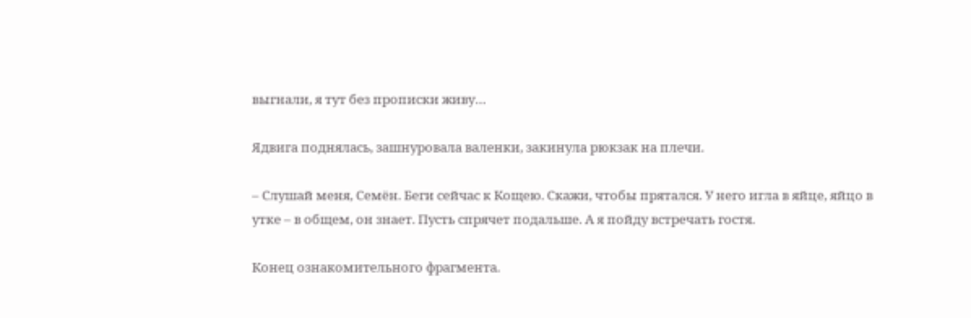выгнали, я тут без прописки живу…

Ядвига поднялась, зашнуровала валенки, закинула рюкзак на плечи.

– Слушай меня, Семён. Беги сейчас к Кощею. Скажи, чтобы прятался. У него игла в яйце, яйцо в утке – в общем, он знает. Пусть спрячет подальше. А я пойду встречать гостя.

Конец ознакомительного фрагмента.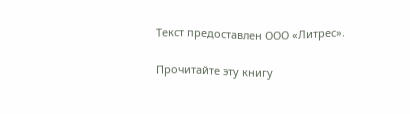Текст предоставлен ООО «Литрес».

Прочитайте эту книгу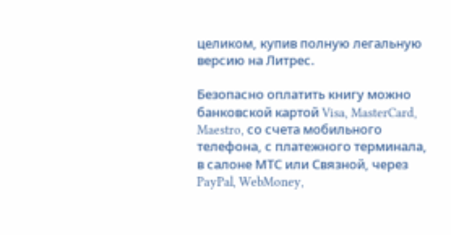целиком, купив полную легальную версию на Литрес.

Безопасно оплатить книгу можно банковской картой Visa, MasterCard, Maestro, со счета мобильного телефона, с платежного терминала, в салоне МТС или Связной, через PayPal, WebMoney,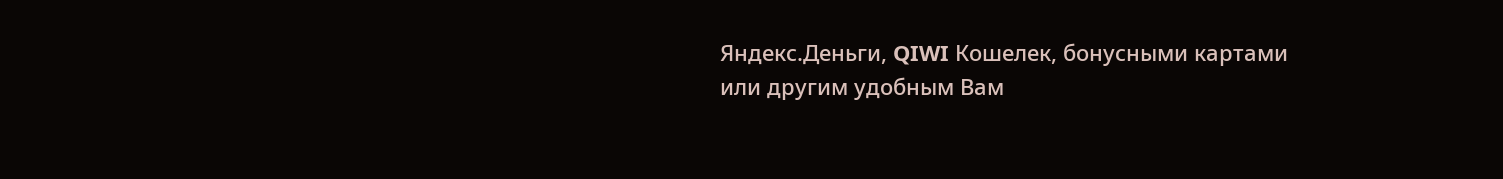Яндекс.Деньги, QIWI Кошелек, бонусными картами или другим удобным Вам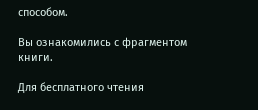способом.

Вы ознакомились с фрагментом книги.

Для бесплатного чтения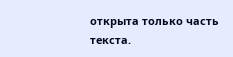открыта только часть текста.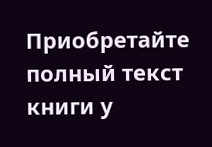Приобретайте полный текст книги у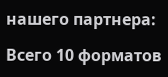нашего партнера:

Всего 10 форматов